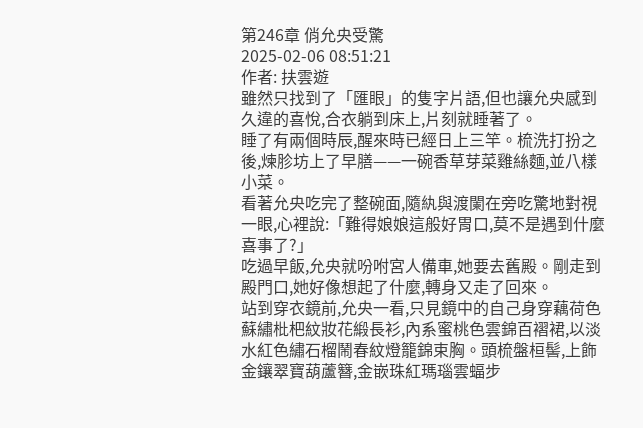第246章 俏允央受驚
2025-02-06 08:51:21
作者: 扶雲遊
雖然只找到了「匯眼」的隻字片語,但也讓允央感到久違的喜悅,合衣躺到床上,片刻就睡著了。
睡了有兩個時辰,醒來時已經日上三竿。梳洗打扮之後,煉胗坊上了早膳——一碗香草芽菜雞絲麵,並八樣小菜。
看著允央吃完了整碗面,隨紈與渡闌在旁吃驚地對視一眼,心裡說:「難得娘娘這般好胃口,莫不是遇到什麼喜事了?」
吃過早飯,允央就吩咐宮人備車,她要去舊殿。剛走到殿門口,她好像想起了什麼,轉身又走了回來。
站到穿衣鏡前,允央一看,只見鏡中的自己身穿藕荷色蘇繡枇杷紋妝花緞長衫,內系蜜桃色雲錦百褶裙,以淡水紅色繡石榴鬧春紋燈籠錦束胸。頭梳盤桓髻,上飾金鑲翠寶葫蘆簪,金嵌珠紅瑪瑙雲蝠步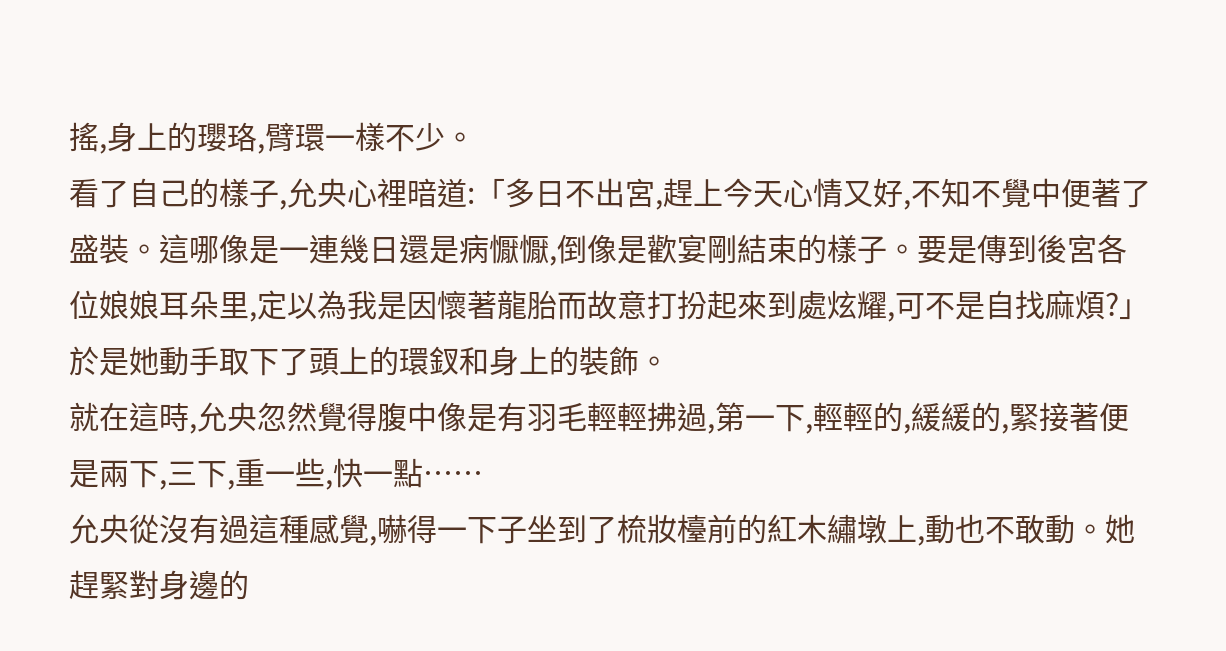搖,身上的瓔珞,臂環一樣不少。
看了自己的樣子,允央心裡暗道:「多日不出宮,趕上今天心情又好,不知不覺中便著了盛裝。這哪像是一連幾日還是病懨懨,倒像是歡宴剛結束的樣子。要是傳到後宮各位娘娘耳朵里,定以為我是因懷著龍胎而故意打扮起來到處炫耀,可不是自找麻煩?」於是她動手取下了頭上的環釵和身上的裝飾。
就在這時,允央忽然覺得腹中像是有羽毛輕輕拂過,第一下,輕輕的,緩緩的,緊接著便是兩下,三下,重一些,快一點……
允央從沒有過這種感覺,嚇得一下子坐到了梳妝檯前的紅木繡墩上,動也不敢動。她趕緊對身邊的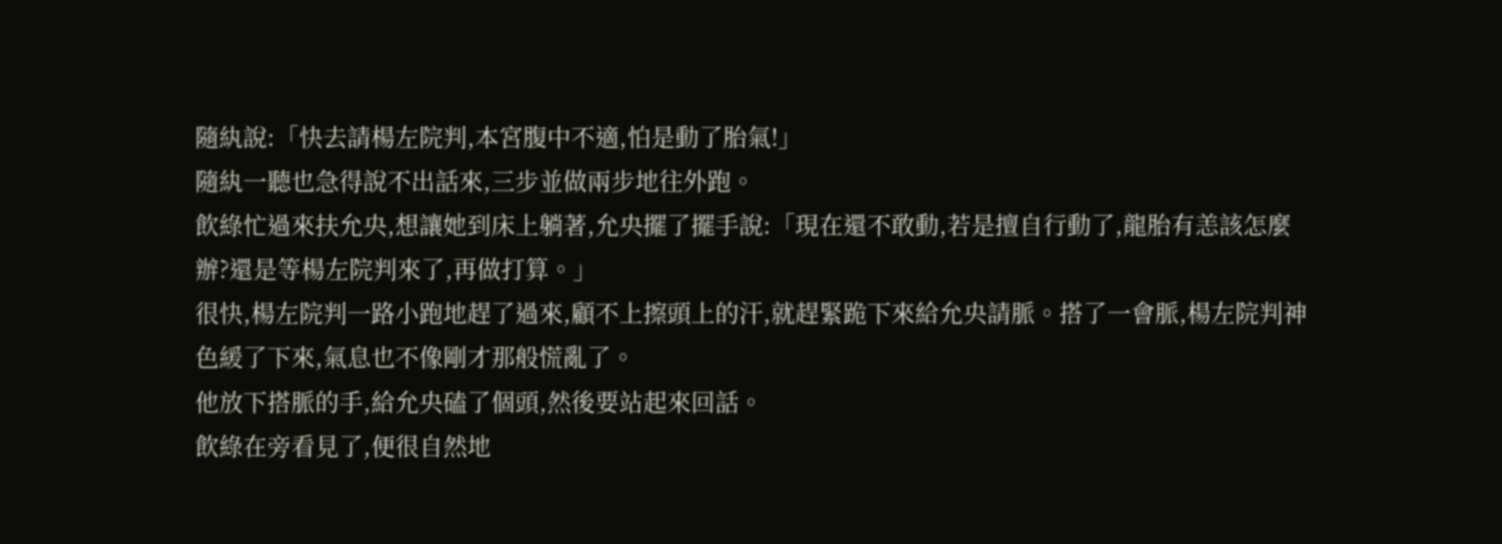隨紈說:「快去請楊左院判,本宮腹中不適,怕是動了胎氣!」
隨紈一聽也急得說不出話來,三步並做兩步地往外跑。
飲綠忙過來扶允央,想讓她到床上躺著,允央擺了擺手說:「現在還不敢動,若是擅自行動了,龍胎有恙該怎麼辦?還是等楊左院判來了,再做打算。」
很快,楊左院判一路小跑地趕了過來,顧不上擦頭上的汗,就趕緊跪下來給允央請脈。搭了一會脈,楊左院判神色緩了下來,氣息也不像剛才那般慌亂了。
他放下搭脈的手,給允央磕了個頭,然後要站起來回話。
飲綠在旁看見了,便很自然地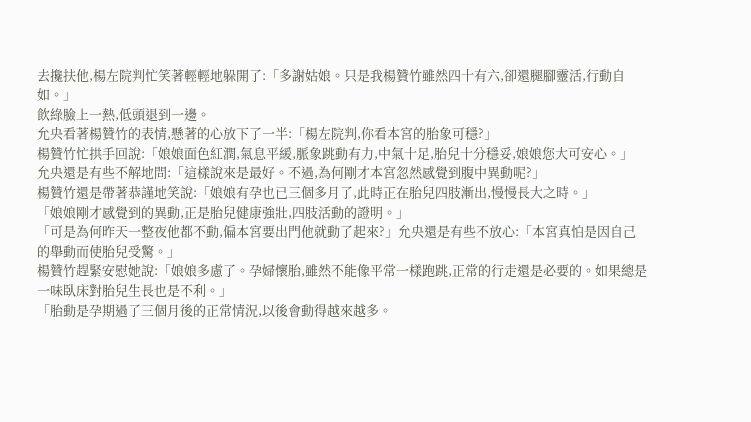去攙扶他,楊左院判忙笑著輕輕地躲開了:「多謝姑娘。只是我楊贊竹雖然四十有六,卻還腿腳靈活,行動自如。」
飲綠臉上一熱,低頭退到一邊。
允央看著楊贊竹的表情,懸著的心放下了一半:「楊左院判,你看本宮的胎象可穩?」
楊贊竹忙拱手回說:「娘娘面色紅潤,氣息平緩,脈象跳動有力,中氣十足,胎兒十分穩妥,娘娘您大可安心。」
允央還是有些不解地問:「這樣說來是最好。不過,為何剛才本宮忽然感覺到腹中異動呢?」
楊贊竹還是帶著恭謹地笑說:「娘娘有孕也已三個多月了,此時正在胎兒四肢漸出,慢慢長大之時。」
「娘娘剛才感覺到的異動,正是胎兒健康強壯,四肢活動的證明。」
「可是為何昨天一整夜他都不動,偏本宮要出門他就動了起來?」允央還是有些不放心:「本宮真怕是因自己的舉動而使胎兒受驚。」
楊贊竹趕緊安慰她說:「娘娘多慮了。孕婦懷胎,雖然不能像平常一樣跑跳,正常的行走還是必要的。如果總是一味臥床對胎兒生長也是不利。」
「胎動是孕期過了三個月後的正常情況,以後會動得越來越多。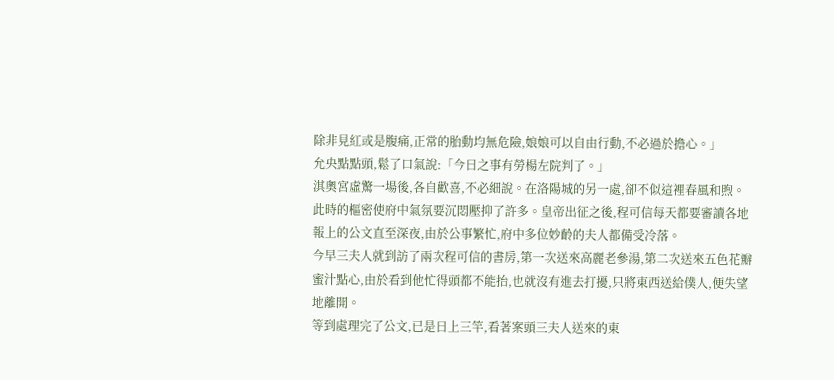除非見紅或是腹痛,正常的胎動均無危險,娘娘可以自由行動,不必過於擔心。」
允央點點頭,鬆了口氣說:「今日之事有勞楊左院判了。」
淇奧宮虛驚一場後,各自歡喜,不必細說。在洛陽城的另一處,卻不似這裡春風和煦。
此時的樞密使府中氣氛要沉悶壓抑了許多。皇帝出征之後,程可信每天都要審讀各地報上的公文直至深夜,由於公事繁忙,府中多位妙齡的夫人都備受冷落。
今早三夫人就到訪了兩次程可信的書房,第一次送來高麗老參湯,第二次送來五色花瓣蜜汁點心,由於看到他忙得頭都不能抬,也就沒有進去打擾,只將東西送給僕人,便失望地離開。
等到處理完了公文,已是日上三竿,看著案頭三夫人送來的東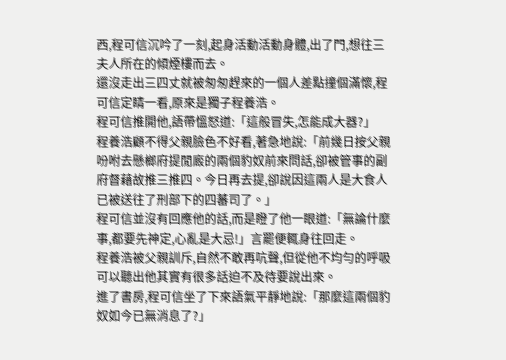西,程可信沉吟了一刻,起身活動活動身體,出了門,想往三夫人所在的傾煙樓而去。
還沒走出三四丈就被匆匆趕來的一個人差點撞個滿懷,程可信定睛一看,原來是獨子程養浩。
程可信推開他,語帶慍怒道:「這般冒失,怎能成大器?」
程養浩顧不得父親臉色不好看,著急地說:「前幾日按父親吩咐去懸榔府提閒廄的兩個豹奴前來問話,卻被管事的副府督藉故推三推四。今日再去提,卻說因這兩人是大食人已被送往了刑部下的四蕃司了。」
程可信並沒有回應他的話,而是瞪了他一眼道:「無論什麼事,都要先神定,心亂是大忌!」言罷便輒身往回走。
程養浩被父親訓斥,自然不敢再吭聲,但從他不均勻的呼吸可以聽出他其實有很多話迫不及待要說出來。
進了書房,程可信坐了下來語氣平靜地說:「那麼這兩個豹奴如今已無消息了?」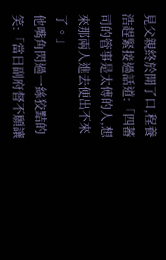見父親終於開了口,程養浩趕緊接過話道:「四蕃司的管事是太傅的人,想來那兩人進去便出不來了。」
他嘴角閃過一絲狡黠的笑:「當日副府督不願讓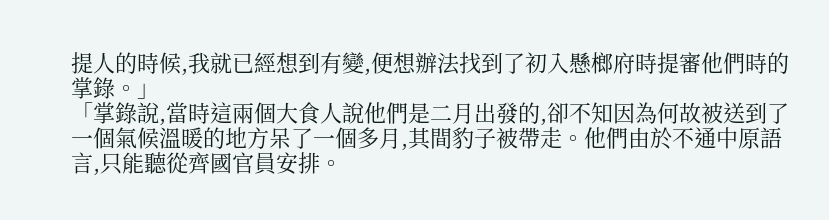提人的時候,我就已經想到有變,便想辦法找到了初入懸榔府時提審他們時的掌錄。」
「掌錄說,當時這兩個大食人說他們是二月出發的,卻不知因為何故被送到了一個氣候溫暖的地方呆了一個多月,其間豹子被帶走。他們由於不通中原語言,只能聽從齊國官員安排。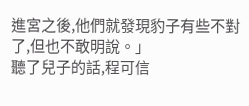進宮之後,他們就發現豹子有些不對了,但也不敢明說。」
聽了兒子的話,程可信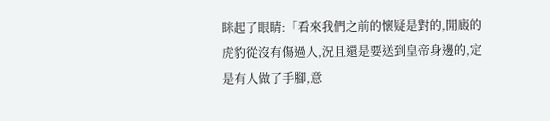眯起了眼睛:「看來我們之前的懷疑是對的,閒廄的虎豹從沒有傷過人,況且還是要送到皇帝身邊的,定是有人做了手腳,意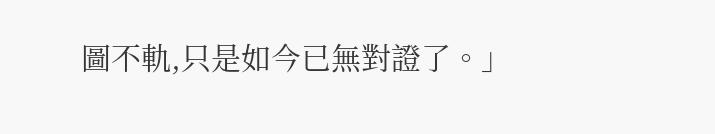圖不軌,只是如今已無對證了。」